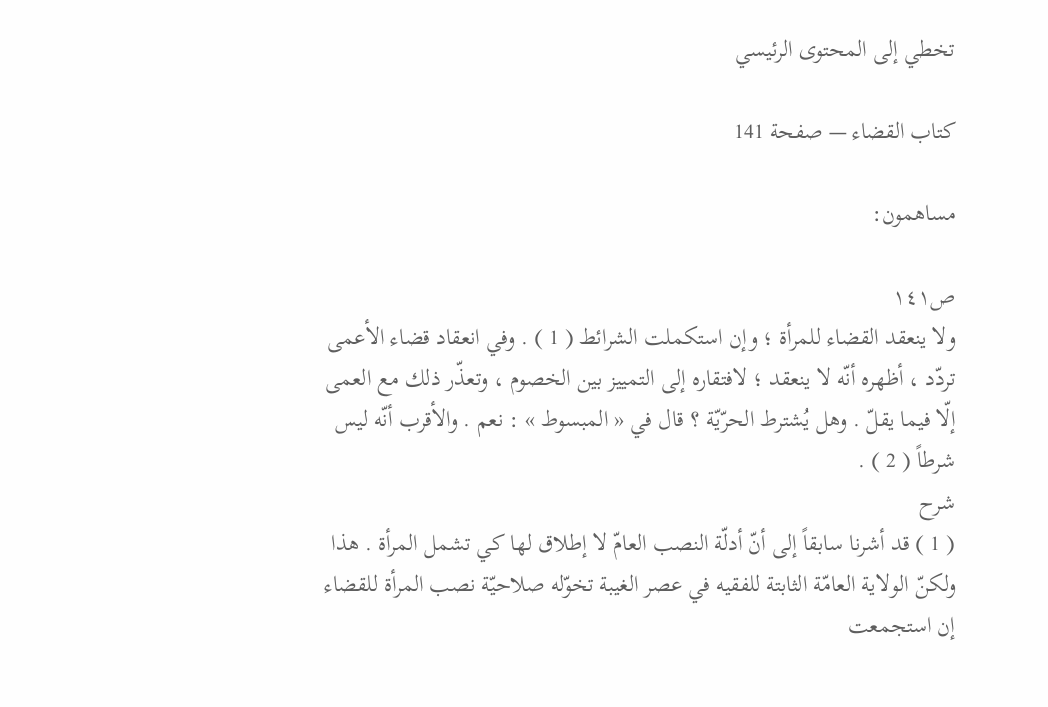تخطي إلى المحتوى الرئيسي

كتاب القضاء — صفحة 141

مساهمون:

ص١٤١
ولا ينعقد القضاء للمرأة ؛ وإن استكملت الشرائط ( 1 ) . وفي انعقاد قضاء الأعمى تردّد ، أظهره أنّه لا ينعقد ؛ لافتقاره إلى التمييز بين الخصوم ، وتعذّر ذلك مع العمى إلّا فيما يقلّ . وهل يُشترط الحرّيّة ؟ قال في « المبسوط » : نعم . والأقرب أنّه ليس شرطاً ( 2 ) .
شرح
( 1 ) قد أشرنا سابقاً إلى أنّ أدلّة النصب العامّ لا إطلاق لها كي تشمل المرأة . هذا ولكنّ الولاية العامّة الثابتة للفقيه في عصر الغيبة تخوّله صلاحيّة نصب المرأة للقضاء إن استجمعت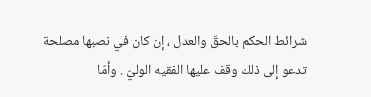شرائط الحكم بالحقّ والعدل ، إن كان في نصبها مصلحة تدعو إلى ذلك وقف عليها الفقيه الوليّ . وأمّا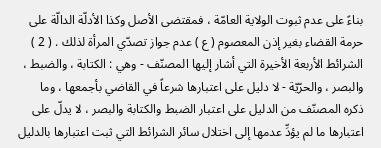بناءً على عدم ثبوت الولاية العامّة ، فمقتضى الأصل وكذا الأدلّة الدالّة على حرمة القضاء بغير إذن المعصوم ( ع ) عدم جواز تصدّي المرأة لذلك . ( 2 ) الشرائط الأربعة الأخيرة التي أشار إليها المصنّف - وهي : الكتابة ، والضبط ، والبصر ، والحرّيّة - لا دليل على اعتبارها شرعاً في القاضي بأجمعها ، وما ذكره المصنّف من الدليل على اعتبار الضبط والكتابة والبصر ، لا يدلّ على اعتبارها ما لم يؤدِّ عدمها إلى اختلال سائر الشرائط التي ثبت اعتبارها بالدليل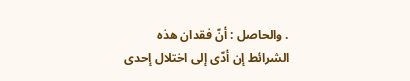. والحاصل : أنّ فقدان هذه الشرائط إن أدّى إلى اختلال إحدى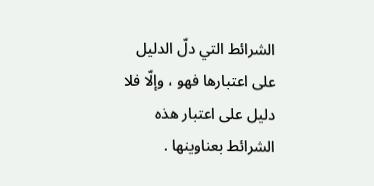الشرائط التي دلّ الدليل على اعتبارها فهو ، وإلّا فلا دليل على اعتبار هذه الشرائط بعناوينها .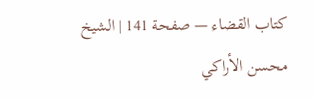كتاب القضاء — صفحة 141 | الشيخ محسن الأراكي